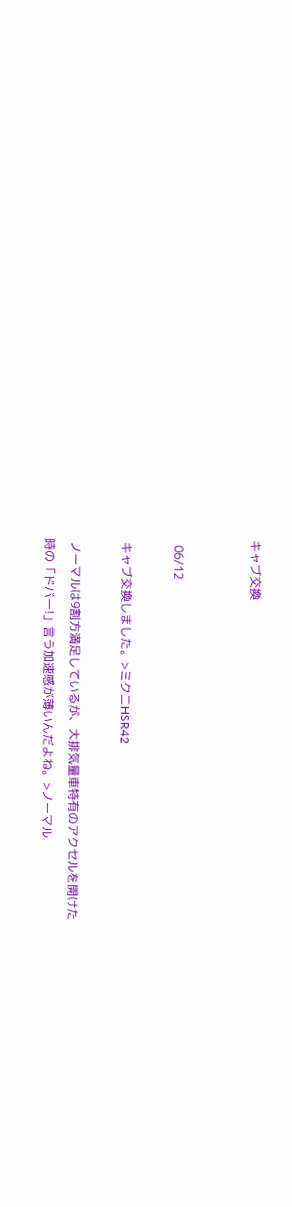キャブ交換


  06/12

 キャブ交換しました。>ミクニHSR42

 ノーマルは9割方満足しているが、大排気量車特有のアクセルを開けた
時の「ドバー!」言う加速感が薄いんだよね。>ノーマル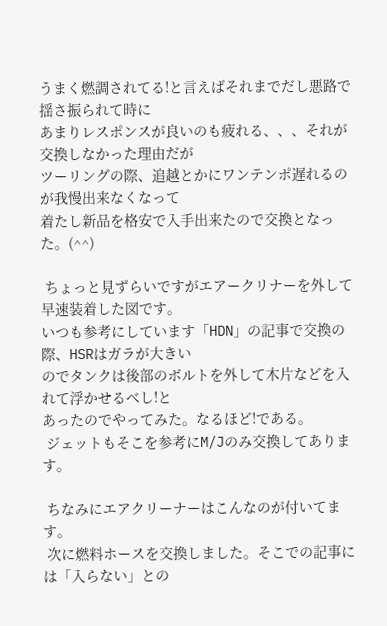うまく燃調されてる!と言えばそれまでだし悪路で揺さ振られて時に
あまりレスポンスが良いのも疲れる、、、それが交換しなかった理由だが
ツーリングの際、追越とかにワンテンポ遅れるのが我慢出来なくなって
着たし新品を格安で入手出来たので交換となった。(^^)

 ちょっと見ずらいですがエアークリナーを外して早速装着した図です。
いつも参考にしています「HDN」の記事で交換の際、HSRはガラが大きい
のでタンクは後部のボルトを外して木片などを入れて浮かせるべし!と
あったのでやってみた。なるほど!である。
 ジェットもそこを参考にM/Jのみ交換してあります。

 ちなみにエアクリーナーはこんなのが付いてます。
 次に燃料ホースを交換しました。そこでの記事には「入らない」との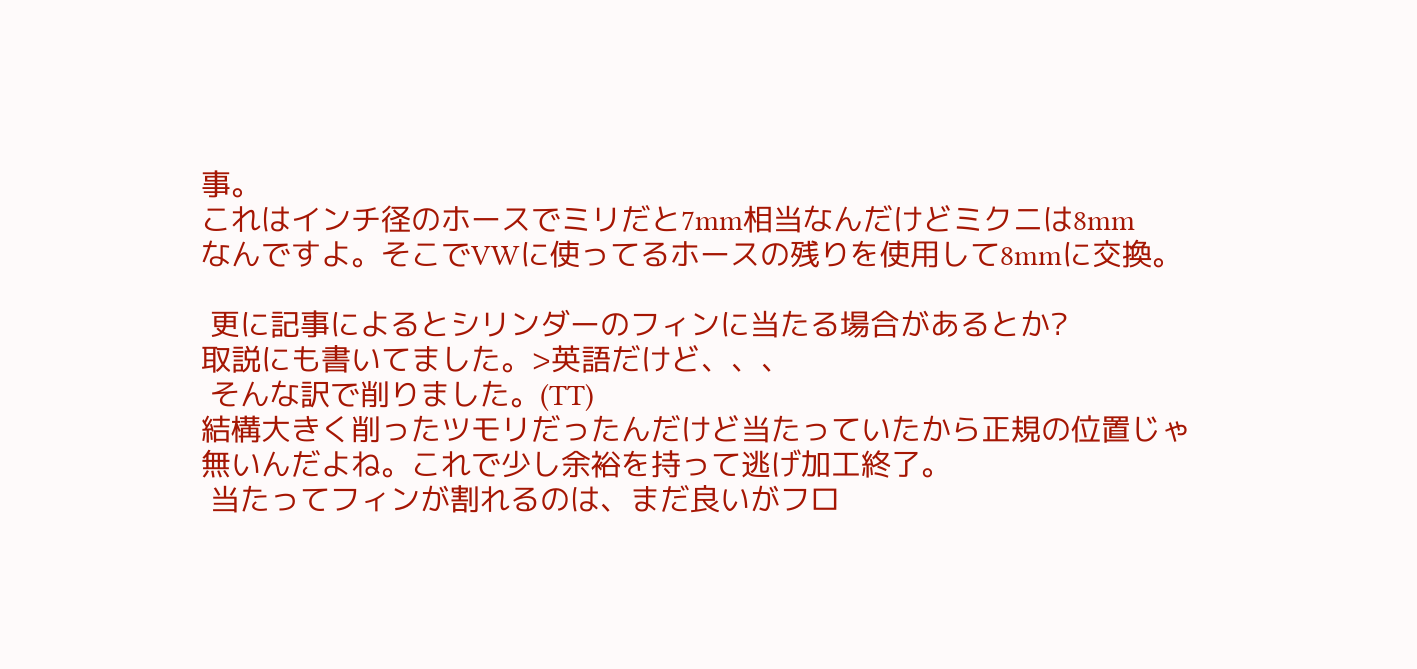事。
これはインチ径のホースでミリだと7mm相当なんだけどミクニは8mm
なんですよ。そこでVWに使ってるホースの残りを使用して8mmに交換。

 更に記事によるとシリンダーのフィンに当たる場合があるとか?
取説にも書いてました。>英語だけど、、、
 そんな訳で削りました。(TT)
結構大きく削ったツモリだったんだけど当たっていたから正規の位置じゃ
無いんだよね。これで少し余裕を持って逃げ加工終了。
 当たってフィンが割れるのは、まだ良いがフロ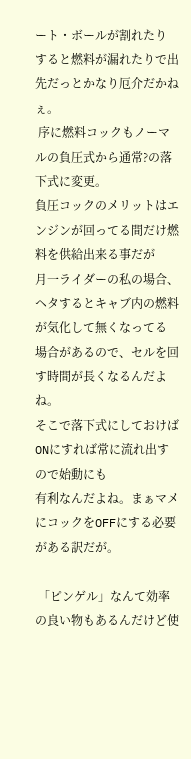ート・ボールが割れたり
すると燃料が漏れたりで出先だっとかなり厄介だかねぇ。
 序に燃料コックもノーマルの負圧式から通常?の落下式に変更。
負圧コックのメリットはエンジンが回ってる間だけ燃料を供給出来る事だが
月一ライダーの私の場合、ヘタするとキャブ内の燃料が気化して無くなってる
場合があるので、セルを回す時間が長くなるんだよね。
そこで落下式にしておけばONにすれば常に流れ出すので始動にも
有利なんだよね。まぁマメにコックをOFFにする必要がある訳だが。

 「ピンゲル」なんて効率の良い物もあるんだけど使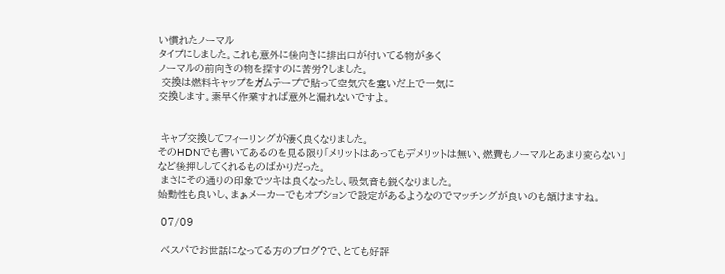い慣れたノーマル
タイプにしました。これも意外に後向きに排出口が付いてる物が多く
ノーマルの前向きの物を探すのに苦労?しました。
 交換は燃料キャップをガムテープで貼って空気穴を塞いだ上で一気に
交換します。素早く作業すれば意外と漏れないですよ。


 キャブ交換してフィーリングが凄く良くなりました。
そのHDNでも書いてあるのを見る限り「メリットはあってもデメリットは無い、燃費もノーマルとあまり変らない」
など後押ししてくれるものばかりだった。
 まさにその通りの印象でツキは良くなったし、吸気音も鋭くなりました。
始動性も良いし、まぁメーカーでもオプションで設定があるようなのでマッチングが良いのも頷けますね。

 07/09

 ベスパでお世話になってる方のブログ?で、とても好評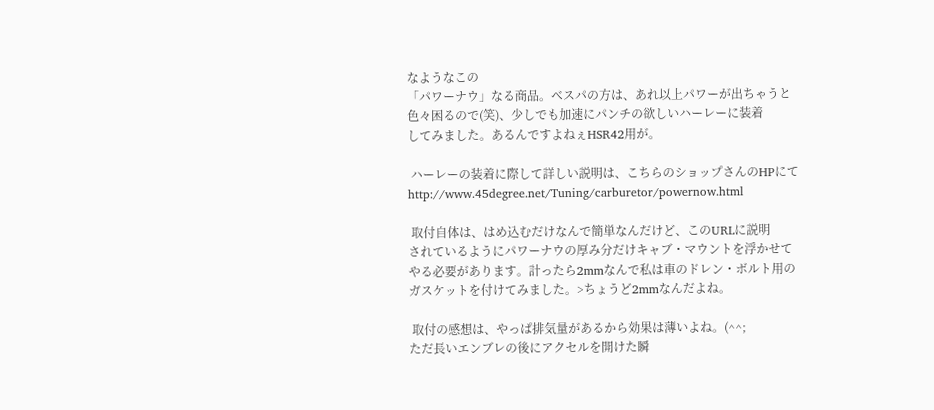なようなこの
「パワーナウ」なる商品。ベスパの方は、あれ以上パワーが出ちゃうと
色々困るので(笑)、少しでも加速にパンチの欲しいハーレーに装着
してみました。あるんですよねぇHSR42用が。

 ハーレーの装着に際して詳しい説明は、こちらのショップさんのHPにて
http://www.45degree.net/Tuning/carburetor/powernow.html

 取付自体は、はめ込むだけなんで簡単なんだけど、このURLに説明
されているようにパワーナウの厚み分だけキャブ・マウントを浮かせて
やる必要があります。計ったら2mmなんで私は車のドレン・ボルト用の
ガスケットを付けてみました。>ちょうど2mmなんだよね。

 取付の感想は、やっぱ排気量があるから効果は薄いよね。(^^;
ただ長いエンブレの後にアクセルを開けた瞬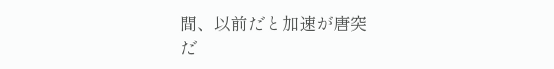間、以前だと加速が唐突
だ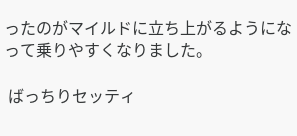ったのがマイルドに立ち上がるようになって乗りやすくなりました。

 ばっちりセッティ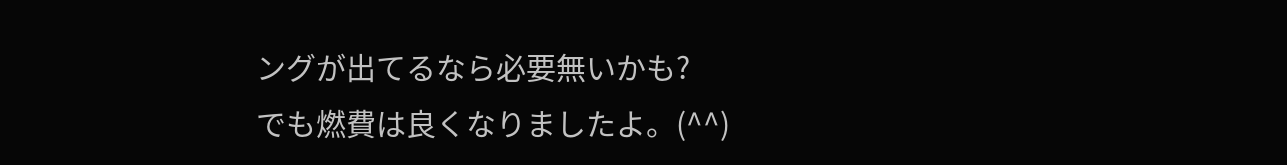ングが出てるなら必要無いかも?
でも燃費は良くなりましたよ。(^^)